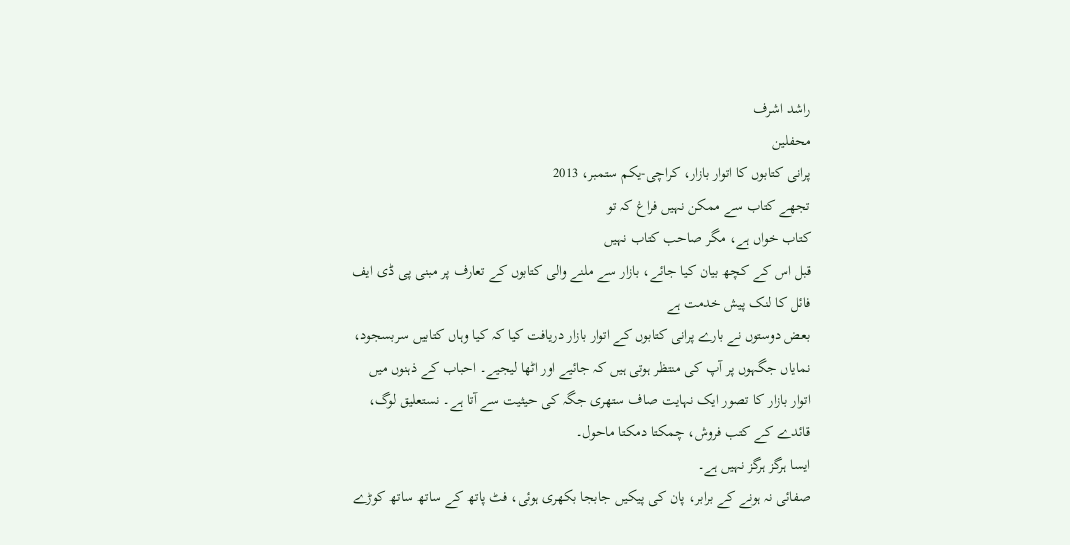راشد اشرف
محفلین
پرانی کتابوں کا اتوار بازار، کراچی-یکم ستمبر، 2013
تجھے کتاب سے ممکن نہیں فراغ کہ تو
کتاب خواں ہے، مگر صاحب کتاب نہیں
قبل اس کے کچھ بیان کیا جائے، بازار سے ملنے والی کتابوں کے تعارف پر مبنی پی ڈی ایف فائل کا لنک پیش خدمت ہے
بعض دوستوں نے بارے پرانی کتابوں کے اتوار بازار دریافت کیا کہ کیا وہاں کتابیں سربسجود، نمایاں جگہوں پر آپ کی منتظر ہوتی ہیں کہ جائیے اور اٹھا لیجیے۔ احباب کے ذہنوں میں اتوار بازار کا تصور ایک نہایت صاف ستھری جگہ کی حیثیت سے آتا ہے۔ نستعلیق لوگ، قائدے کے کتب فروش، چمکتا دمکتا ماحول۔
ایسا ہرگز ہرگز نہیں ہے۔
صفائی نہ ہونے کے برابر، پان کی پیکیں جابجا بکھری ہوئی، فٹ پاتھ کے ساتھ ساتھ کوڑے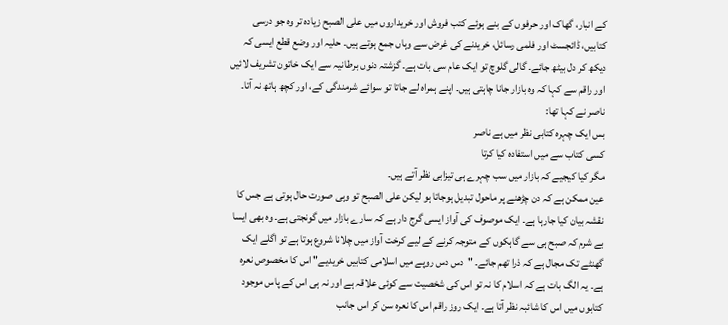کے انبار، گھاک اور حرفوں کے بنے ہوئے کتب فروش اور خریداروں میں علی الصبح زیادہ تر وہ جو درسی کتابیں، ڈائجسٹ اور فلمی رسائل، خریدنے کی غرض سے وہاں جمع ہوتے ہیں۔ حلیہ اور وضع قطع ایسی کہ دیکھ کر دل بیٹھ جائے۔ گالی گلوچ تو ایک عام سی بات ہے۔ گزشتہ دنوں برطانیہ سے ایک خاتون تشریف لائیں اور راقم سے کہا کہ وہ بازار جانا چاہتی ہیں۔ اپنے ہمراہ لے جاتا تو سوائے شرمندگی کے، اور کچھ ہاتھ نہ آتا۔ ناصر نے کہا تھا:
بس ایک چہرہ کتابی نظر میں ہے ناصر
کسی کتاب سے میں استفادہ کیا کرتا
مگر کیا کیجیے کہ بازار میں سب چہرے ہی تیزابی نظر آتے ہیں۔
عین ممکن ہے کہ دن چڑھنے پر ماحول تبدیل ہوجاتا ہو لیکن علی الصبح تو وہی صورت حال ہوتی ہے جس کا نقشہ بیان کیا جارہا ہے۔ ایک موصوف کی آواز ایسی گرج دار ہے کہ سارے بازار میں گونجتی ہے۔ وہ بھی ایسا بے شرم کہ صبح ہی سے گاہکوں کے متوجہ کرنے کے لیے کرخت آواز میں چلانا شروع ہوتا ہے تو اگلے ایک گھنٹے تک مجال ہے کہ ذرا تھم جائے۔ "دس دس روپے میں اسلامی کتابیں خریدیے" اس کا مخصوص نعرہ ہے۔ یہ الگ بات ہے کہ اسلام کا نہ تو اس کی شخصیت سے کوئی علاقہ ہے اور نہ ہی اس کے پاس موجود کتابوں میں اس کا شائبہ نظر آتا ہے۔ ایک روز راقم اس کا نعرہ سن کر اس جانب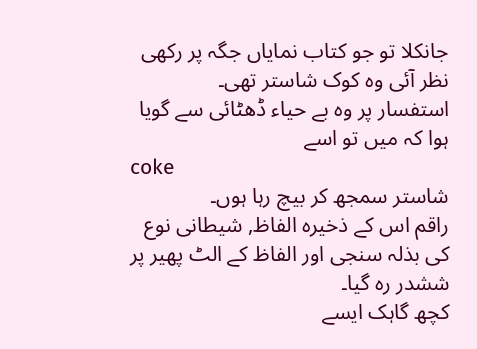جانکلا تو جو کتاب نمایاں جگہ پر رکھی نظر آئی وہ کوک شاستر تھی۔
استفسار پر وہ بے حیاء ڈھٹائی سے گویا ہوا کہ میں تو اسے
coke
شاستر سمجھ کر بیچ رہا ہوں۔
راقم اس کے ذخیرہ الفاظ, شیطانی نوع کی بذلہ سنجی اور الفاظ کے الٹ پھیر پر ششدر رہ گیا۔
کچھ گاہک ایسے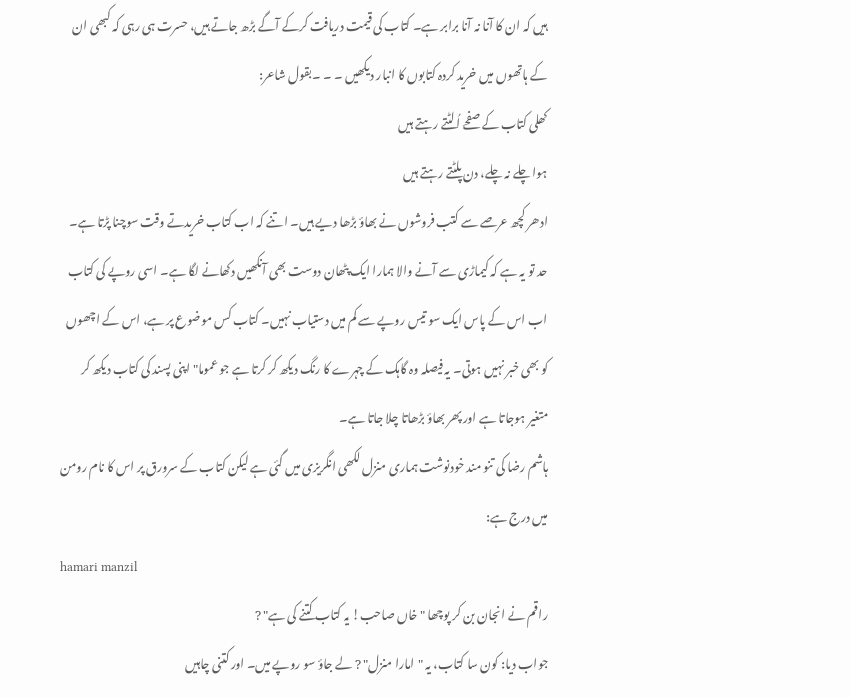ہیں کہ ان کا آنا نہ آنا برابر ہے۔ کتاب کی قیمت دریافت کرکے آگے بڑھ جاتے ہیں، حسرت ہی رہی کہ کبھی ان کے ہاتھوں میں خرید کردہ کتابوں کا انبار دیکھیں ۔ ۔ ۔بقول شاعر:
کھلی کتاب کے صفحے اُلٹتے رہتے ہیں
ہوا چلے نہ چلے، دن پلٹتے رہتے ہیں
ادھر کچھ عرصے سے کتب فروشوں نے بھاؤ بڑھا دیے ہیں۔ اتنے کہ اب کتاب خریدتے وقت سوچنا پڑتا ہے۔ حد تو یہ ہے کہ کیماڑی سے آنے والا ہمارا ایک پٹھان دوست بھی آنکھیں دکھانے لگا ہے۔ اسی روپے کی کتاب اب اس کے پاس ایک سو تیس روپے سے کم میں دستیاب نہیں۔ کتاب کس موضوع پر ہے، اس کے اچھوں کو بھی خبر نہیں ہوتی۔ یہ فیصلہ وہ گاہک کے چہرے کا رنگ دیکھ کر کرتا ہے جو عموما" اپنی پسند کی کتاب دیکھ کر متغیر ہوجاتا ہے اور پھر بھاؤ بڑھاتا چلا جاتا ہے۔
ہاشم رضا کی تنو مند خودنوشت ہماری منزل لکھی انگریزی میں گئی ہے لیکن کتاب کے سرورق پر اس کا نام رومن میں درج ہے:
hamari manzil
راقم نے انجان بن کر پوچھا " خاں صاحب! یہ کتاب کتنے کی ہے" ?
جواب دیا: کون سا کتاب، یہ "امارا منزل" ? لے جاؤ سو روپے میں۔ اور کتنی چاہیں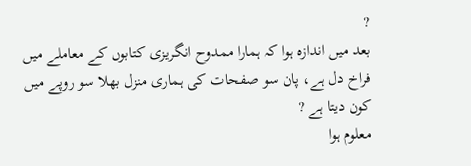?
بعد میں اندازہ ہوا کہ ہمارا ممدوح انگریزی کتابوں کے معاملے میں فراخ دل ہے، پان سو صفحات کی ہماری منزل بھلا سو روپے میں کون دیتا ہے ?
معلوم ہوا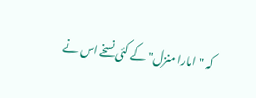کہ "امارا منزل" کے کئی نسخے اس نے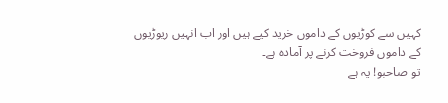کہیں سے کوڑیوں کے داموں خرید کیے ہیں اور اب انہیں ریوڑیوں کے داموں فروخت کرنے پر آمادہ ہے۔
تو صاحبو! یہ ہے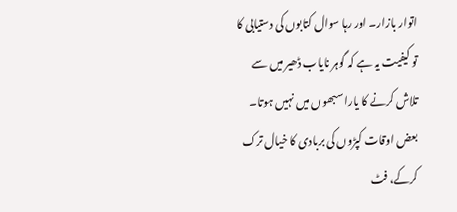اتوار بازار۔ اور رہا سوال کتابوں کی دستیابی کا تو کیفیت یہ ہے کہ گوہر نایاب ڈھیر میں سے تلاش کرنے کا یارا سبھوں میں نہیں ہوتا۔ بعض اوقات کپڑوں کی بربادی کا خیال ترک کرکے، فٹ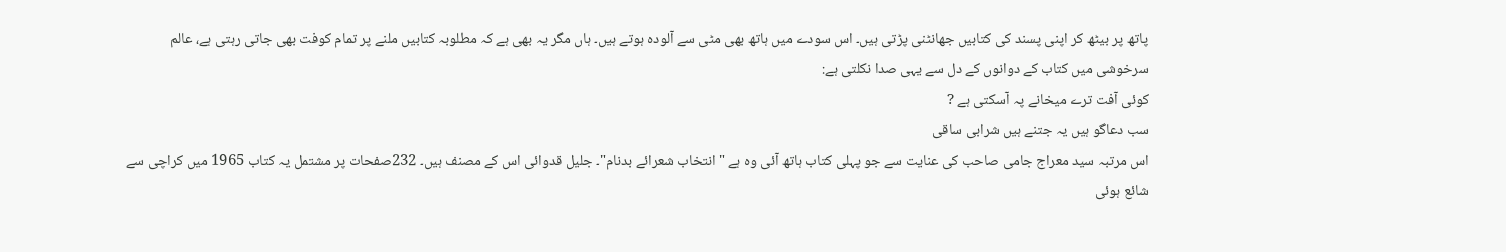پاتھ پر بیٹھ کر اپنی پسند کی کتابیں جھانٹنی پڑتی ہیں۔ اس سودے میں ہاتھ بھی مٹی سے آلودہ ہوتے ہیں۔ ہاں مگر یہ بھی ہے کہ مطلوبہ کتابیں ملنے پر تمام کوفت بھی جاتی رہتی ہے، عالم سرخوشی میں کتاب کے دوانوں کے دل سے یہی صدا نکلتی ہے:
کوئی آفت ترے میخانے پہ آسکتی ہے ?
سب دعاگو ہیں یہ جتنے ہیں شرابی ساقی
اس مرتبہ سید معراج جامی صاحب کی عنایت سے جو پہلی کتاب ہاتھ آئی وہ ہے "انتخاب شعرائے بدنام"۔ جلیل قدوائی اس کے مصنف ہیں۔ 232صفحات پر مشتمل یہ کتاب 1965 میں کراچی سے شائع ہوئی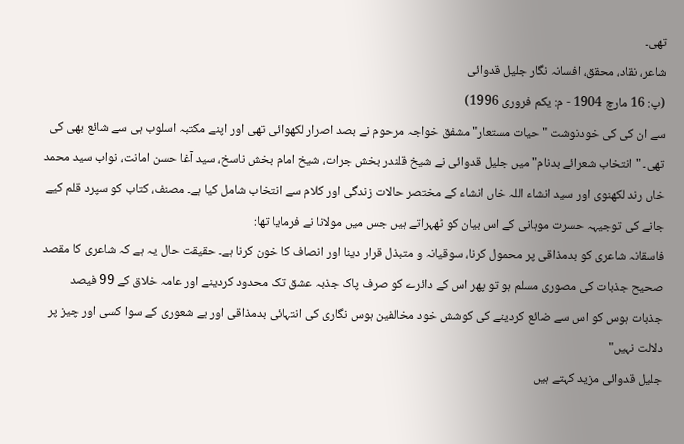تھی۔
شاعر، نقاد، محقق، افسانہ نگار جلیل قدوائی
(پ: 16 مارچ 1904 - م: یکم فروری 1996)
سے ان کی کی خودنوشت "حیات مستعار" مشفق خواجہ مرحوم نے بصد اصرار لکھوائی تھی اور اپنے مکتبہ اسلوب ہی سے شائع بھی کی تھی۔ "انتخاب شعرائے بدنام" میں جلیل قدوائی نے شیخ قلندر بخش جرات، شیخ امام بخش ناسخ، سید آغا حسن امانت، نواب سید محمد خاں رند لکھنوی اور سید انشاء اللہ خاں انشاء کے مختصر حالات زندگی اور کلام سے انتخاب شامل کیا ہے۔ مصنف، کتاب کو سپرد قلم کیے جانے کی توجیہہ حسرت موہانی کے اس بیان کو ٹھہراتے ہیں جس میں مولانا نے فرمایا تھا:
فاسقانہ شاعری کو بدمذاقی پر محمول کرنا، سوقیانہ و متبذل قرار دینا اور انصاف کا خون کرنا ہے۔ حقیقت حال یہ ہے کہ شاعری کا مقصد صحیح جذبات کی مصوری مسلم ہو تو پھر اس کے دائرے کو صرف پاک جذبہ عشق تک محدود کردینے اور عامہ خلاق کے 99 فیصد جذبات ہوس کو اس سے ضائع کردینے کی کوشش خود مخالفین ہوس نگاری کی انتہائی بدمذاقی اور بے شعوری کے سوا کسی اور چیز پر دلالت نہیں"
جلیل قدوائی مزید کہتے ہیں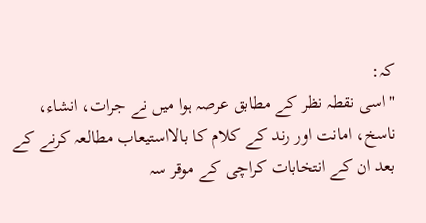کہ:
"اسی نقطہ نظر کے مطابق عرصہ ہوا میں نے جرات، انشاء، ناسخ، امانت اور رند کے کلام کا بالااستیعاب مطالعہ کرنے کے بعد ان کے انتخابات کراچی کے موقر سہ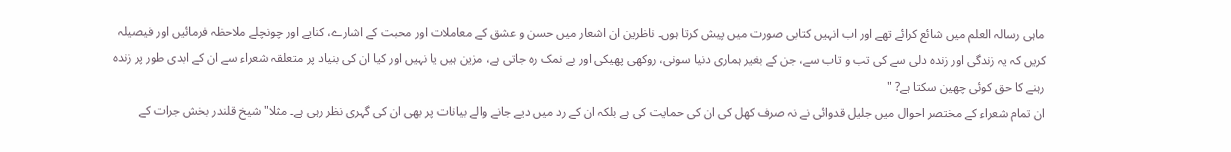ماہی رسالہ العلم میں شائع کرائے تھے اور اب انہیں کتابی صورت میں پیش کرتا ہوں۔ ناظرین ان اشعار میں حسن و عشق کے معاملات اور محبت کے اشارے، کنایے اور چونچلے ملاحظہ فرمائیں اور فیصیلہ کریں کہ یہ زندگی اور زندہ دلی سے کی تب و تاب سے، جن کے بغیر ہماری دنیا سونی، روکھی پھیکی اور بے نمک رہ جاتی ہے، مزین ہیں یا نہیں اور کیا ان کی بنیاد پر متعلقہ شعراء سے ان کے ابدی طور پر زندہ رہنے کا حق کوئی چھین سکتا ہے? "
ان تمام شعراء کے مختصر احوال میں جلیل قدوائی نے نہ صرف کھل کی ان کی حمایت کی ہے بلکہ ان کے رد میں دیے جانے والے بیانات پر بھی ان کی گہری نظر رہی ہے۔ مثلا" شیخ قلندر بخش جرات کے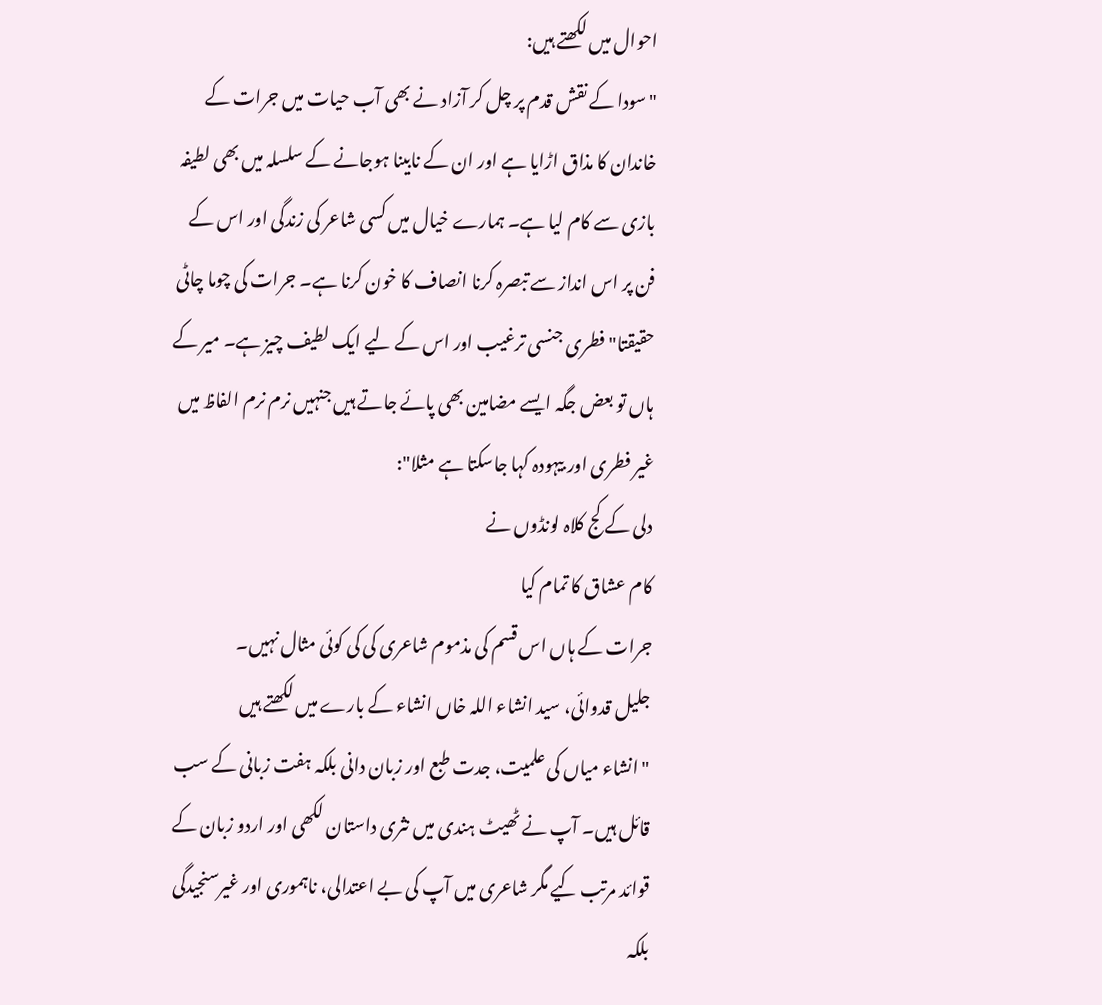احوال میں لکھتے ہیں:
"سودا کے نقش قدم پر چل کر آزاد نے بھی آب حیات میں جرات کے خاندان کا مذاق اڑایا ہے اور ان کے نابینا ہوجانے کے سلسلہ میں بھی لطیفہ بازی سے کام لیا ہے۔ ہمارے خیال میں کسی شاعر کی زندگی اور اس کے فن پر اس انداز سے تبصرہ کرنا انصاف کا خون کرنا ہے۔ جرات کی چوما چاٹی حقیقتا" فطری جنسی ترغیب اور اس کے لیے ایک لطیف چیز ہے۔ میر کے ہاں تو بعض جگہ ایسے مضامین بھی پائے جاتے ہیں جنہیں نرم نرم الفاظ میں غیر فطری اور بیہودہ کہا جاسکتا ہے مثلا":
دلی کے کج کلاہ لونڈوں نے
کام عشاق کا تمام کیا
جرات کے ہاں اس قسم کی مذموم شاعری کی کی کوئی مثال نہیں۔
جلیل قدوائی، سید انشاء اللہ خاں انشاء کے بارے میں لکھتے ہیں
"انشاء میاں کی علمیت، جدت طبع اور زبان دانی بلکہ ہفت زبانی کے سب قائل ہیں۔ آپ نے ٹھیٹ ہندی میں نثری داستان لکھی اور اردو زبان کے قوائد مرتب کیے مگر شاعری میں آپ کی بے اعتدالی، ناہموری اور غیرسنجیدگی بلکہ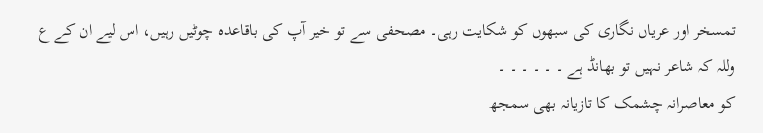تمسخر اور عریاں نگاری کی سبھوں کو شکایت رہی۔ مصحفی سے تو خیر آپ کی باقاعدہ چوٹیں رہیں، اس لیے ان کے ع
وللہ کہ شاعر نہیں تو بھانڈ ہے ۔ ۔ ۔ ۔ ۔ ۔
کو معاصرانہ چشمک کا تازیانہ بھی سمجھ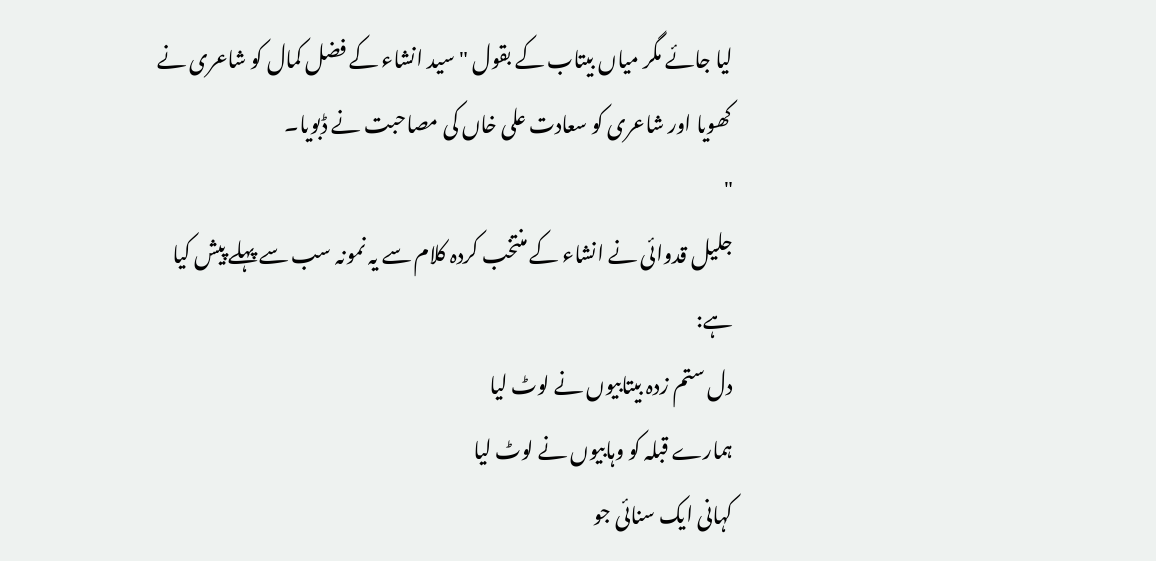لیا جائے مگر میاں بیتاب کے بقول "سید انشاء کے فضل کمال کو شاعری نے کھویا اور شاعری کو سعادت علی خاں کی مصاحبت نے ڈبویا۔
"
جلیل قدوائی نے انشاء کے منتخب کردہ کلام سے یہ نمونہ سب سے پہلے پیش کیا ہے:
دل ستم زدہ بیتابیوں نے لوٹ لیا
ہمارے قبلہ کو وہابیوں نے لوٹ لیا
کہانی ایک سنائی جو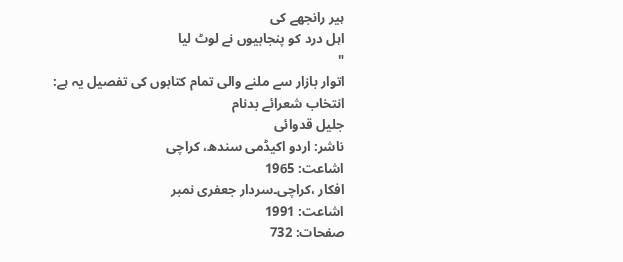ہیر رانجھے کی
اہل درد کو پنجابیوں نے لوٹ لیا
"
اتوار بازار سے ملنے والی تمام کتابوں کی تفصیل یہ ہے:
انتخاب شعرائے بدنام
جلیل قدوائی
ناشر: اردو اکیڈمی سندھ، کراچی
اشاعت: 1965
افکار ،کراچی۔سردار جعفری نمبر
اشاعت: 1991
صفحات: 732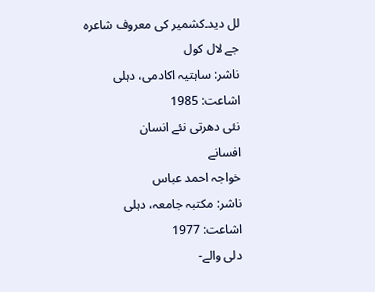لل دید۔کشمیر کی معروف شاعرہ
جے لال کول
ناشر: ساہتیہ اکادمی، دہلی
اشاعت: 1985
نئی دھرتی نئے انسان
افسانے
خواجہ احمد عباس
ناشر: مکتبہ جامعہ، دہلی
اشاعت: 1977
دلی والے-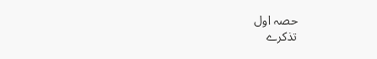حصہ اول
تذکرے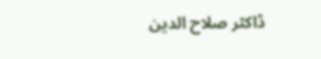ڈاکٹر صلاح الدین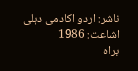ناشر: اردو اکادمی دہلی
اشاعت: 1986
براہ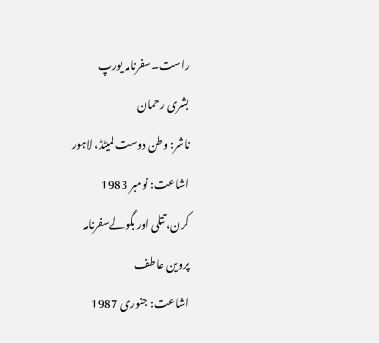راست۔سفرنامہ یورپ
بشری رحمان
ناشر: وطن دوست لمیٹڈ، لاہور
اشاعت: نومبر 1983
کرن، تتلی اور بگولےسفرنامہ
پروین عاطف
اشاعت: جنوری 1987